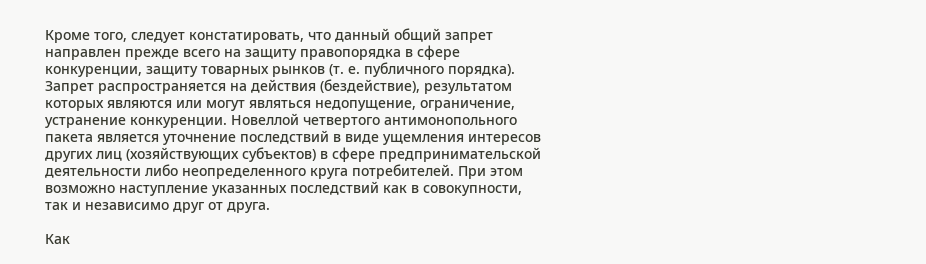Кроме того, следует констатировать, что данный общий запрет направлен прежде всего на защиту правопорядка в сфере конкуренции, защиту товарных рынков (т. е. публичного порядка). Запрет распространяется на действия (бездействие), результатом которых являются или могут являться недопущение, ограничение, устранение конкуренции. Новеллой четвертого антимонопольного пакета является уточнение последствий в виде ущемления интересов других лиц (хозяйствующих субъектов) в сфере предпринимательской деятельности либо неопределенного круга потребителей. При этом возможно наступление указанных последствий как в совокупности, так и независимо друг от друга.

Как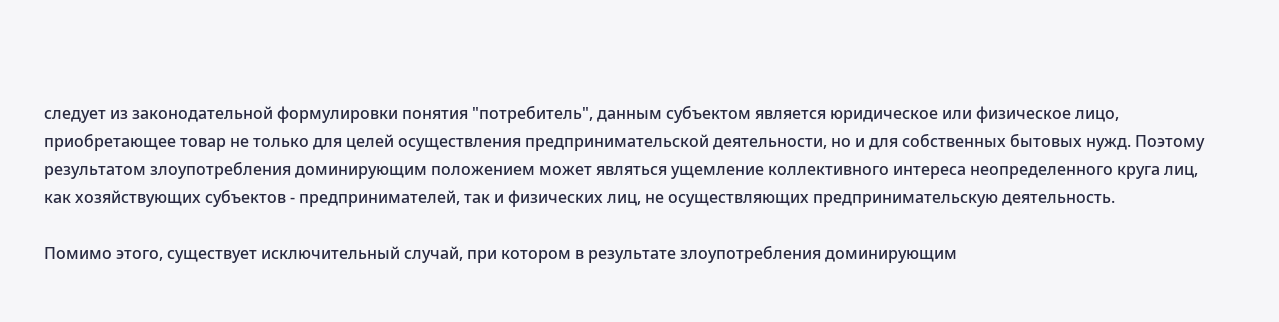следует из законодательной формулировки понятия "потребитель", данным субъектом является юридическое или физическое лицо, приобретающее товар не только для целей осуществления предпринимательской деятельности, но и для собственных бытовых нужд. Поэтому результатом злоупотребления доминирующим положением может являться ущемление коллективного интереса неопределенного круга лиц, как хозяйствующих субъектов - предпринимателей, так и физических лиц, не осуществляющих предпринимательскую деятельность.

Помимо этого, существует исключительный случай, при котором в результате злоупотребления доминирующим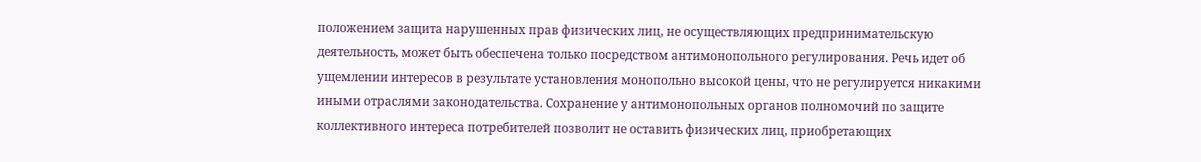положением защита нарушенных прав физических лиц, не осуществляющих предпринимательскую деятельность, может быть обеспечена только посредством антимонопольного регулирования. Речь идет об ущемлении интересов в результате установления монопольно высокой цены, что не регулируется никакими иными отраслями законодательства. Сохранение у антимонопольных органов полномочий по защите коллективного интереса потребителей позволит не оставить физических лиц, приобретающих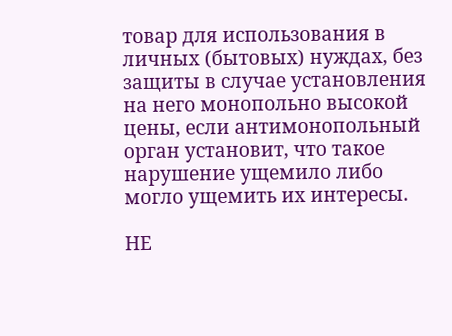товар для использования в личных (бытовых) нуждах, без защиты в случае установления на него монопольно высокой цены, если антимонопольный орган установит, что такое нарушение ущемило либо могло ущемить их интересы.

НЕ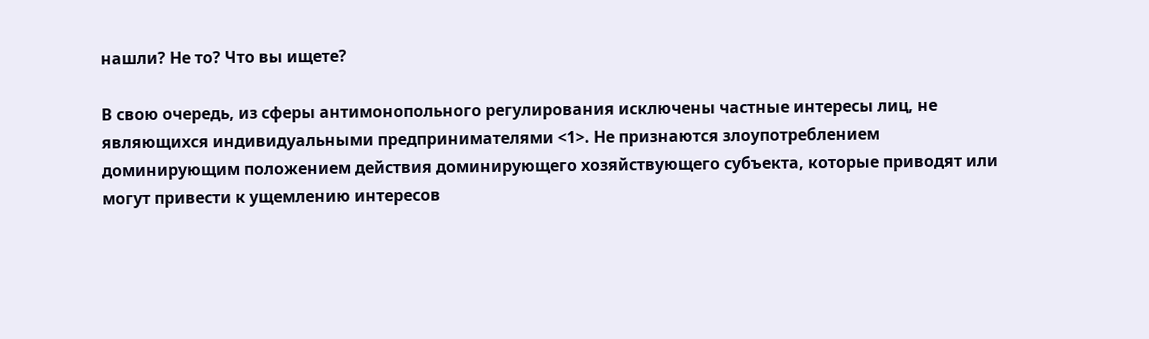нашли? Не то? Что вы ищете?

В свою очередь, из сферы антимонопольного регулирования исключены частные интересы лиц, не являющихся индивидуальными предпринимателями <1>. Не признаются злоупотреблением доминирующим положением действия доминирующего хозяйствующего субъекта, которые приводят или могут привести к ущемлению интересов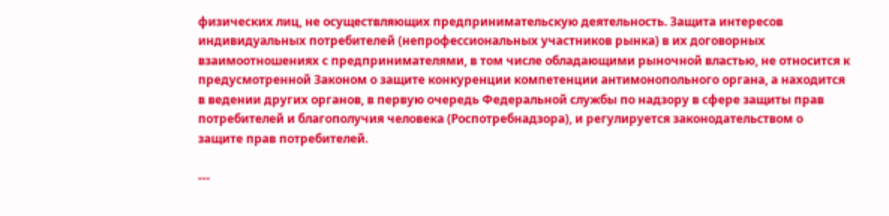физических лиц, не осуществляющих предпринимательскую деятельность. Защита интересов индивидуальных потребителей (непрофессиональных участников рынка) в их договорных взаимоотношениях с предпринимателями, в том числе обладающими рыночной властью, не относится к предусмотренной Законом о защите конкуренции компетенции антимонопольного органа, а находится в ведении других органов, в первую очередь Федеральной службы по надзору в сфере защиты прав потребителей и благополучия человека (Роспотребнадзора), и регулируется законодательством о защите прав потребителей.

---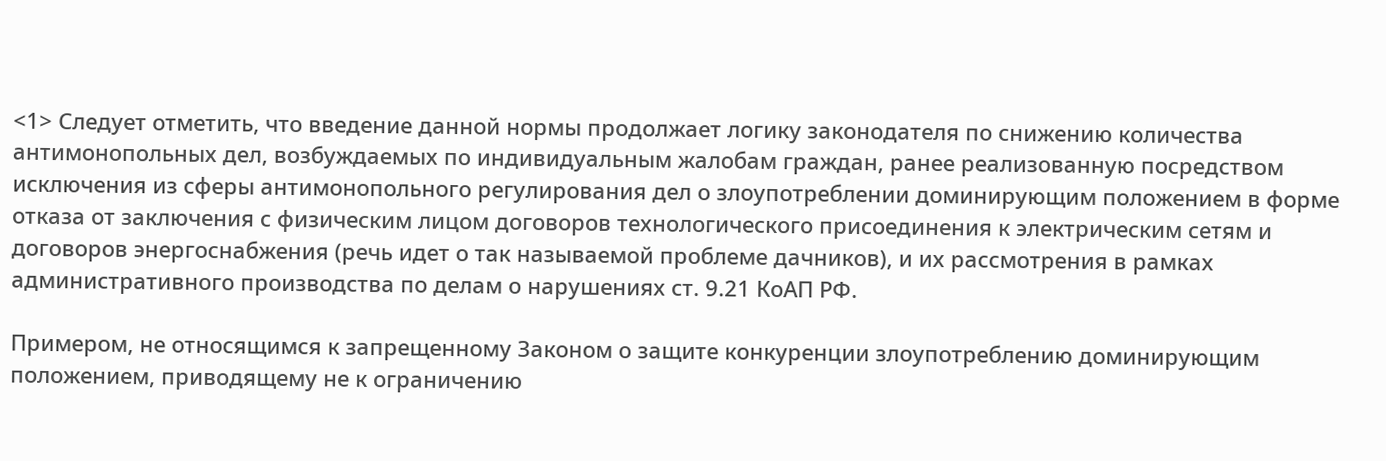<1> Следует отметить, что введение данной нормы продолжает логику законодателя по снижению количества антимонопольных дел, возбуждаемых по индивидуальным жалобам граждан, ранее реализованную посредством исключения из сферы антимонопольного регулирования дел о злоупотреблении доминирующим положением в форме отказа от заключения с физическим лицом договоров технологического присоединения к электрическим сетям и договоров энергоснабжения (речь идет о так называемой проблеме дачников), и их рассмотрения в рамках административного производства по делам о нарушениях ст. 9.21 КоАП РФ.

Примером, не относящимся к запрещенному Законом о защите конкуренции злоупотреблению доминирующим положением, приводящему не к ограничению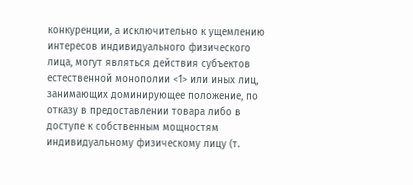конкуренции, а исключительно к ущемлению интересов индивидуального физического лица, могут являться действия субъектов естественной монополии <1> или иных лиц, занимающих доминирующее положение, по отказу в предоставлении товара либо в доступе к собственным мощностям индивидуальному физическому лицу (т.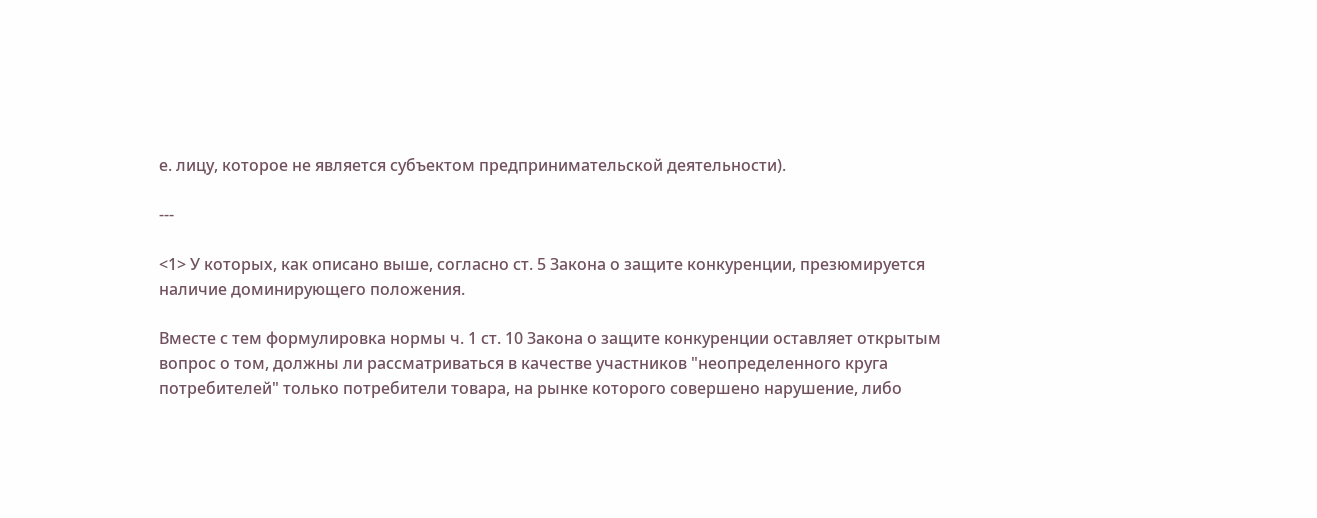е. лицу, которое не является субъектом предпринимательской деятельности).

---

<1> У которых, как описано выше, согласно ст. 5 Закона о защите конкуренции, презюмируется наличие доминирующего положения.

Вместе с тем формулировка нормы ч. 1 ст. 10 Закона о защите конкуренции оставляет открытым вопрос о том, должны ли рассматриваться в качестве участников "неопределенного круга потребителей" только потребители товара, на рынке которого совершено нарушение, либо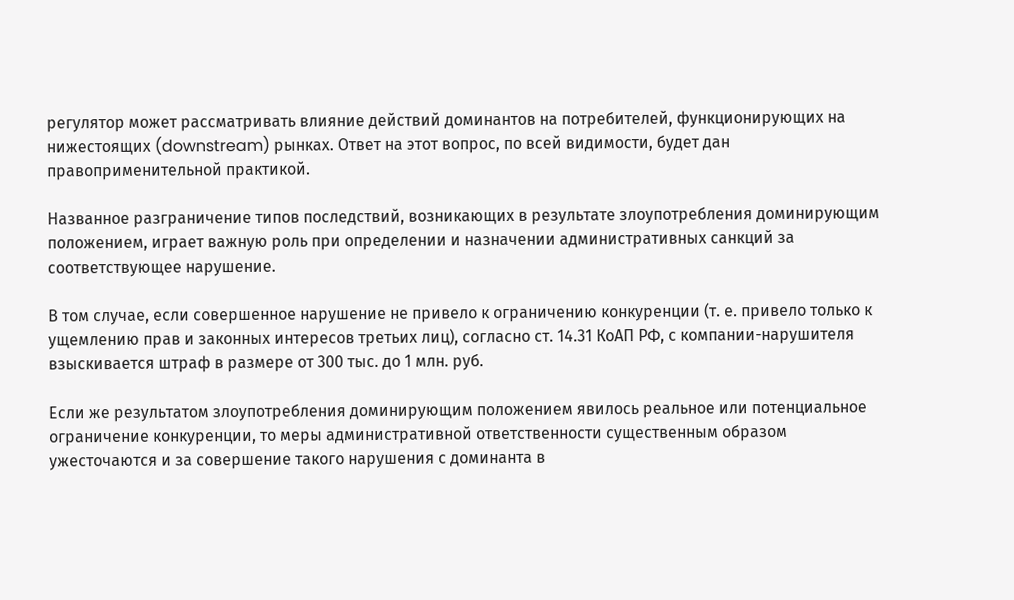регулятор может рассматривать влияние действий доминантов на потребителей, функционирующих на нижестоящих (downstream) рынках. Ответ на этот вопрос, по всей видимости, будет дан правоприменительной практикой.

Названное разграничение типов последствий, возникающих в результате злоупотребления доминирующим положением, играет важную роль при определении и назначении административных санкций за соответствующее нарушение.

В том случае, если совершенное нарушение не привело к ограничению конкуренции (т. е. привело только к ущемлению прав и законных интересов третьих лиц), согласно ст. 14.31 КоАП РФ, с компании-нарушителя взыскивается штраф в размере от 300 тыс. до 1 млн. руб.

Если же результатом злоупотребления доминирующим положением явилось реальное или потенциальное ограничение конкуренции, то меры административной ответственности существенным образом ужесточаются и за совершение такого нарушения с доминанта в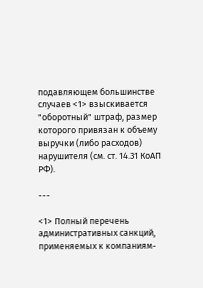подавляющем большинстве случаев <1> взыскивается "оборотный" штраф, размер которого привязан к объему выручки (либо расходов) нарушителя (см. ст. 14.31 КоАП РФ).

---

<1> Полный перечень административных санкций, применяемых к компаниям-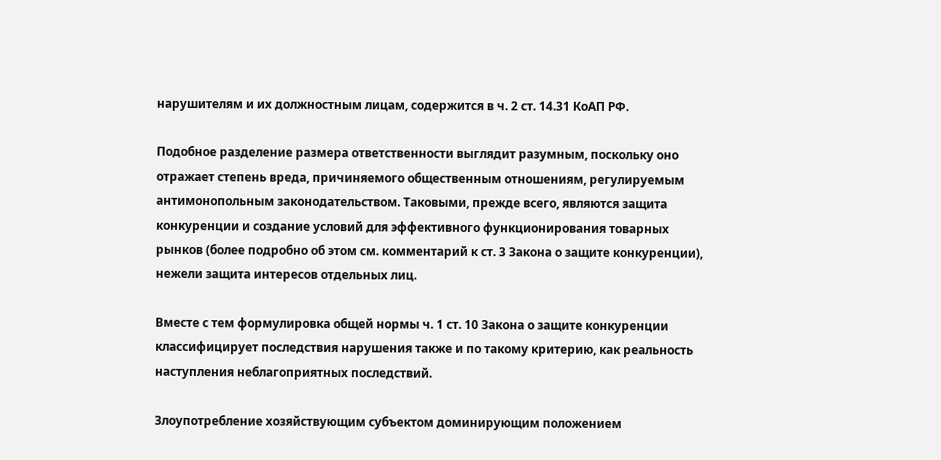нарушителям и их должностным лицам, содержится в ч. 2 ст. 14.31 КоАП РФ.

Подобное разделение размера ответственности выглядит разумным, поскольку оно отражает степень вреда, причиняемого общественным отношениям, регулируемым антимонопольным законодательством. Таковыми, прежде всего, являются защита конкуренции и создание условий для эффективного функционирования товарных рынков (более подробно об этом см. комментарий к ст. 3 Закона о защите конкуренции), нежели защита интересов отдельных лиц.

Вместе с тем формулировка общей нормы ч. 1 ст. 10 Закона о защите конкуренции классифицирует последствия нарушения также и по такому критерию, как реальность наступления неблагоприятных последствий.

Злоупотребление хозяйствующим субъектом доминирующим положением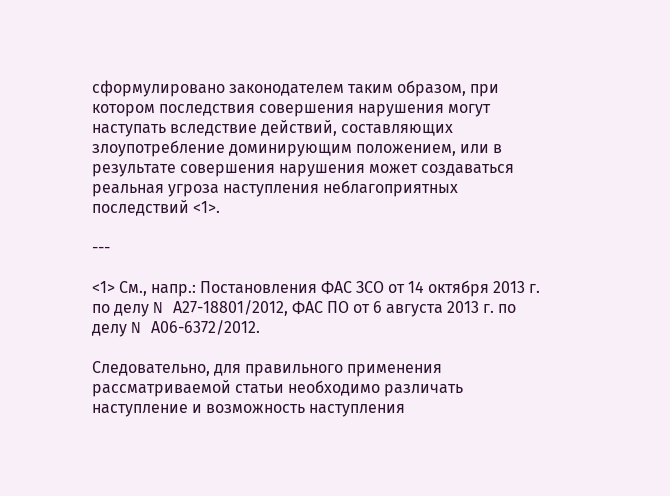сформулировано законодателем таким образом, при котором последствия совершения нарушения могут наступать вследствие действий, составляющих злоупотребление доминирующим положением, или в результате совершения нарушения может создаваться реальная угроза наступления неблагоприятных последствий <1>.

---

<1> См., напр.: Постановления ФАС ЗСО от 14 октября 2013 г. по делу N А27-18801/2012, ФАС ПО от 6 августа 2013 г. по делу N А06-6372/2012.

Следовательно, для правильного применения рассматриваемой статьи необходимо различать наступление и возможность наступления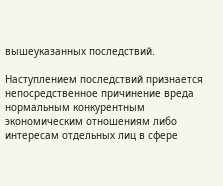вышеуказанных последствий.

Наступлением последствий признается непосредственное причинение вреда нормальным конкурентным экономическим отношениям либо интересам отдельных лиц в сфере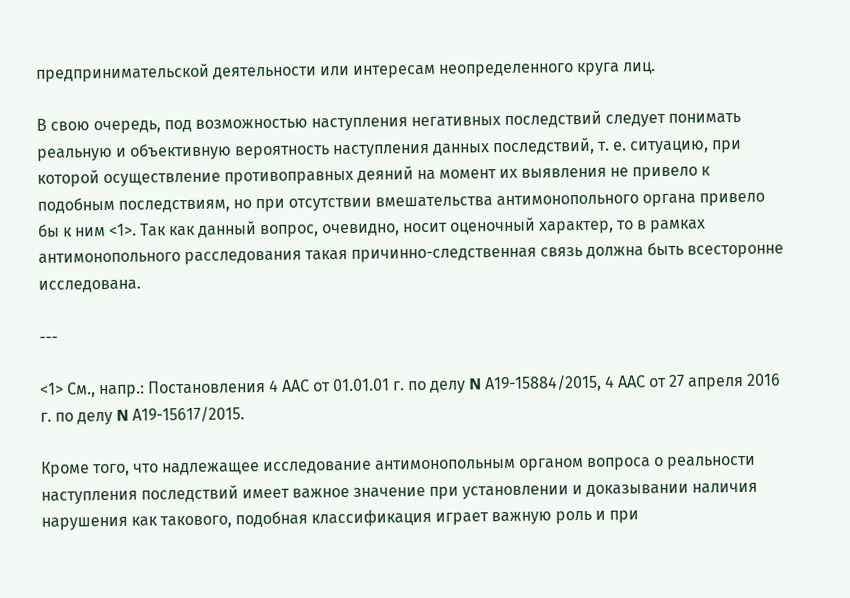предпринимательской деятельности или интересам неопределенного круга лиц.

В свою очередь, под возможностью наступления негативных последствий следует понимать реальную и объективную вероятность наступления данных последствий, т. е. ситуацию, при которой осуществление противоправных деяний на момент их выявления не привело к подобным последствиям, но при отсутствии вмешательства антимонопольного органа привело бы к ним <1>. Так как данный вопрос, очевидно, носит оценочный характер, то в рамках антимонопольного расследования такая причинно-следственная связь должна быть всесторонне исследована.

---

<1> См., напр.: Постановления 4 ААС от 01.01.01 г. по делу N А19-15884/2015, 4 ААС от 27 апреля 2016 г. по делу N А19-15617/2015.

Кроме того, что надлежащее исследование антимонопольным органом вопроса о реальности наступления последствий имеет важное значение при установлении и доказывании наличия нарушения как такового, подобная классификация играет важную роль и при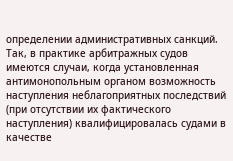определении административных санкций. Так, в практике арбитражных судов имеются случаи, когда установленная антимонопольным органом возможность наступления неблагоприятных последствий (при отсутствии их фактического наступления) квалифицировалась судами в качестве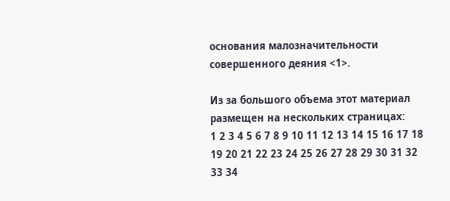основания малозначительности совершенного деяния <1>.

Из за большого объема этот материал размещен на нескольких страницах:
1 2 3 4 5 6 7 8 9 10 11 12 13 14 15 16 17 18 19 20 21 22 23 24 25 26 27 28 29 30 31 32 33 34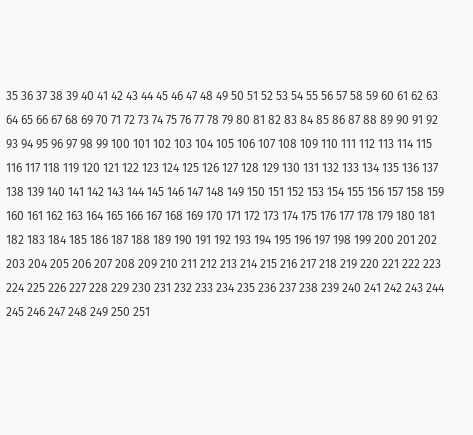35 36 37 38 39 40 41 42 43 44 45 46 47 48 49 50 51 52 53 54 55 56 57 58 59 60 61 62 63 64 65 66 67 68 69 70 71 72 73 74 75 76 77 78 79 80 81 82 83 84 85 86 87 88 89 90 91 92 93 94 95 96 97 98 99 100 101 102 103 104 105 106 107 108 109 110 111 112 113 114 115 116 117 118 119 120 121 122 123 124 125 126 127 128 129 130 131 132 133 134 135 136 137 138 139 140 141 142 143 144 145 146 147 148 149 150 151 152 153 154 155 156 157 158 159 160 161 162 163 164 165 166 167 168 169 170 171 172 173 174 175 176 177 178 179 180 181 182 183 184 185 186 187 188 189 190 191 192 193 194 195 196 197 198 199 200 201 202 203 204 205 206 207 208 209 210 211 212 213 214 215 216 217 218 219 220 221 222 223 224 225 226 227 228 229 230 231 232 233 234 235 236 237 238 239 240 241 242 243 244 245 246 247 248 249 250 251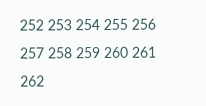252 253 254 255 256 257 258 259 260 261 262